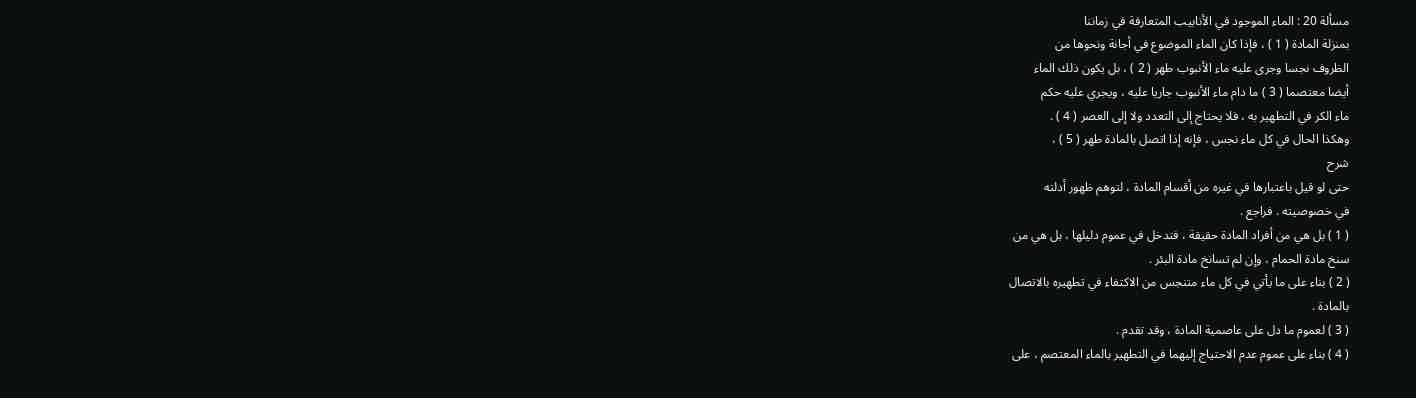مسألة 20 : الماء الموجود في الأنابيب المتعارفة في زماننا
بمنزلة المادة ( 1 ) ، فإذا كان الماء الموضوع في أجانة ونحوها من
الظروف نجسا وجرى عليه ماء الأنبوب طهر ( 2 ) ، بل يكون ذلك الماء
أيضا معتصما ( 3 ) ما دام ماء الأنبوب جاريا عليه ، ويجري عليه حكم
ماء الكر في التطهير به ، فلا يحتاج إلى التعدد ولا إلى العصر ( 4 ) .
وهكذا الحال في كل ماء نجس ، فإنه إذا اتصل بالمادة طهر ( 5 ) ،
شرح
حتى لو قيل باعتبارها في غيره من أقسام المادة ، لتوهم ظهور أدلته
في خصوصيته . فراجع .
( 1 ) بل هي من أفراد المادة حقيقة ، فتدخل في عموم دليلها ، بل هي من
سنخ مادة الحمام ، وإن لم تسانخ مادة البئر .
( 2 ) بناء على ما يأتي في كل ماء متنجس من الاكتفاء في تطهيره بالاتصال
بالمادة .
( 3 ) لعموم ما دل على عاصمية المادة ، وقد تقدم .
( 4 ) بناء على عموم عدم الاحتياج إليهما في التطهير بالماء المعتصم ، على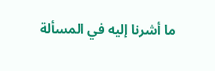ما أشرنا إليه في المسألة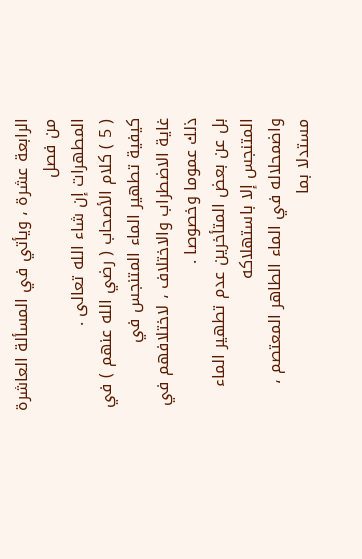الرابعة عشرة ، ويأتي في المسألة العاشرة من فصل
المطهرات إن شاء الله تعالى .
( 5 ) كلام الأصحاب ( رضي الله عنهم ) في كيفية تطهير الماء المتنجس في
غاية الاضطراب والاختلاف ، لاختلافهم في ذلك عموما وخصوصا .
بل عن بعض المتأخرين عدم تطهير الماء المتنجس إلا باستهلاكه
واضمحلاله في الماء الطاهر المعتصم ، مستدلا بما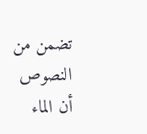تضمن من النصوص أن الماء